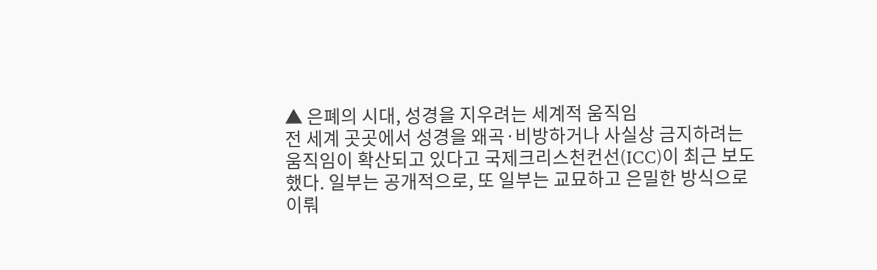▲ 은폐의 시대, 성경을 지우려는 세계적 움직임
전 세계 곳곳에서 성경을 왜곡·비방하거나 사실상 금지하려는 움직임이 확산되고 있다고 국제크리스천컨선(ICC)이 최근 보도했다. 일부는 공개적으로, 또 일부는 교묘하고 은밀한 방식으로 이뤄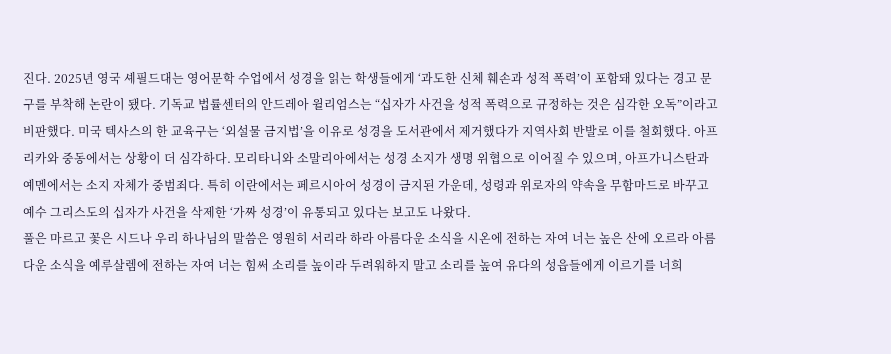진다. 2025년 영국 셰필드대는 영어문학 수업에서 성경을 읽는 학생들에게 ‘과도한 신체 훼손과 성적 폭력’이 포함돼 있다는 경고 문구를 부착해 논란이 됐다. 기독교 법률센터의 안드레아 윌리엄스는 “십자가 사건을 성적 폭력으로 규정하는 것은 심각한 오독”이라고 비판했다. 미국 텍사스의 한 교육구는 ‘외설물 금지법’을 이유로 성경을 도서관에서 제거했다가 지역사회 반발로 이를 철회했다. 아프리카와 중동에서는 상황이 더 심각하다. 모리타니와 소말리아에서는 성경 소지가 생명 위협으로 이어질 수 있으며, 아프가니스탄과 예멘에서는 소지 자체가 중범죄다. 특히 이란에서는 페르시아어 성경이 금지된 가운데, 성령과 위로자의 약속을 무함마드로 바꾸고 예수 그리스도의 십자가 사건을 삭제한 ‘가짜 성경’이 유통되고 있다는 보고도 나왔다.
풀은 마르고 꽃은 시드나 우리 하나님의 말씀은 영원히 서리라 하라 아름다운 소식을 시온에 전하는 자여 너는 높은 산에 오르라 아름다운 소식을 예루살렘에 전하는 자여 너는 힘써 소리를 높이라 두려워하지 말고 소리를 높여 유다의 성읍들에게 이르기를 너희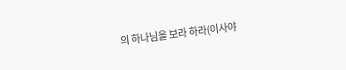의 하나님을 보라 하라(이사야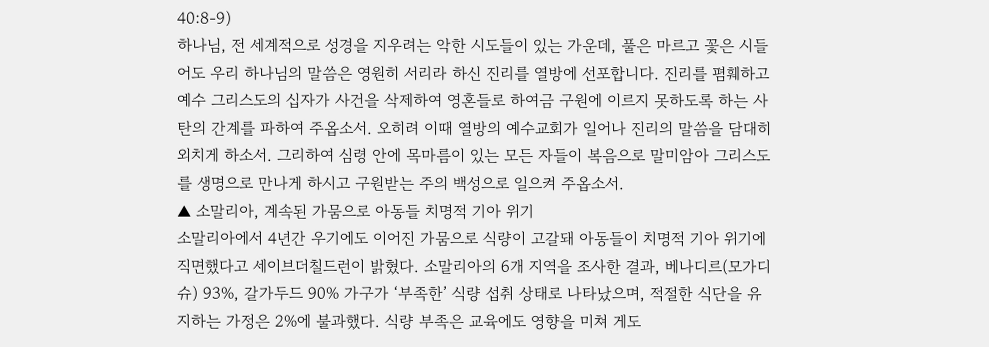40:8-9)
하나님, 전 세계적으로 성경을 지우려는 악한 시도들이 있는 가운데, 풀은 마르고 꽃은 시들어도 우리 하나님의 말씀은 영원히 서리라 하신 진리를 열방에 선포합니다. 진리를 폄훼하고 예수 그리스도의 십자가 사건을 삭제하여 영혼들로 하여금 구원에 이르지 못하도록 하는 사탄의 간계를 파하여 주옵소서. 오히려 이때 열방의 예수교회가 일어나 진리의 말씀을 담대히 외치게 하소서. 그리하여 심령 안에 목마름이 있는 모든 자들이 복음으로 말미암아 그리스도를 생명으로 만나게 하시고 구원받는 주의 백성으로 일으켜 주옵소서.
▲ 소말리아, 계속된 가뭄으로 아동들 치명적 기아 위기
소말리아에서 4년간 우기에도 이어진 가뭄으로 식량이 고갈돼 아동들이 치명적 기아 위기에 직면했다고 세이브더칠드런이 밝혔다. 소말리아의 6개 지역을 조사한 결과, 베나디르(모가디슈) 93%, 갈가두드 90% 가구가 ‘부족한’ 식량 섭취 상태로 나타났으며, 적절한 식단을 유지하는 가정은 2%에 불과했다. 식량 부족은 교육에도 영향을 미쳐 게도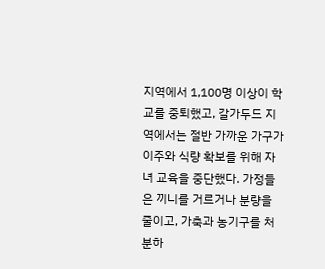지역에서 1,100명 이상이 학교를 중퇴했고, 갈가두드 지역에서는 절반 가까운 가구가 이주와 식량 확보를 위해 자녀 교육을 중단했다. 가정들은 끼니를 거르거나 분량을 줄이고, 가축과 농기구를 처분하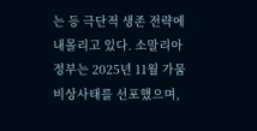는 등 극단적 생존 전략에 내몰리고 있다. 소말리아 정부는 2025년 11월 가뭄 비상사태를 선포했으며,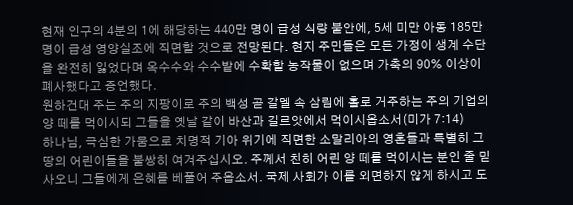현재 인구의 4분의 1에 해당하는 440만 명이 급성 식량 불안에, 5세 미만 아동 185만 명이 급성 영양실조에 직면할 것으로 전망된다. 현지 주민들은 모든 가정이 생계 수단을 완전히 잃었다며 옥수수와 수수밭에 수확할 농작물이 없으며 가축의 90% 이상이 폐사했다고 증언했다.
원하건대 주는 주의 지팡이로 주의 백성 곧 갈멜 속 삼림에 홀로 거주하는 주의 기업의 양 떼를 먹이시되 그들을 옛날 같이 바산과 길르앗에서 먹이시옵소서(미가 7:14)
하나님, 극심한 가뭄으로 치명적 기아 위기에 직면한 소말리아의 영혼들과 특별히 그 땅의 어린이들을 불쌍히 여겨주십시오. 주께서 친히 어린 양 떼를 먹이시는 분인 줄 믿사오니 그들에게 은혜를 베풀어 주옵소서. 국제 사회가 이를 외면하지 않게 하시고 도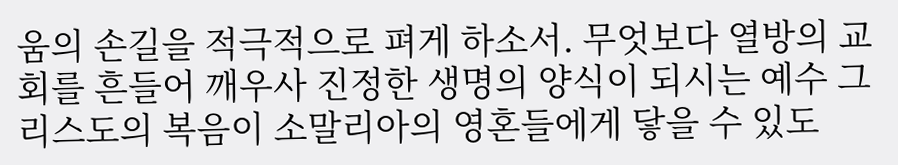움의 손길을 적극적으로 펴게 하소서. 무엇보다 열방의 교회를 흔들어 깨우사 진정한 생명의 양식이 되시는 예수 그리스도의 복음이 소말리아의 영혼들에게 닿을 수 있도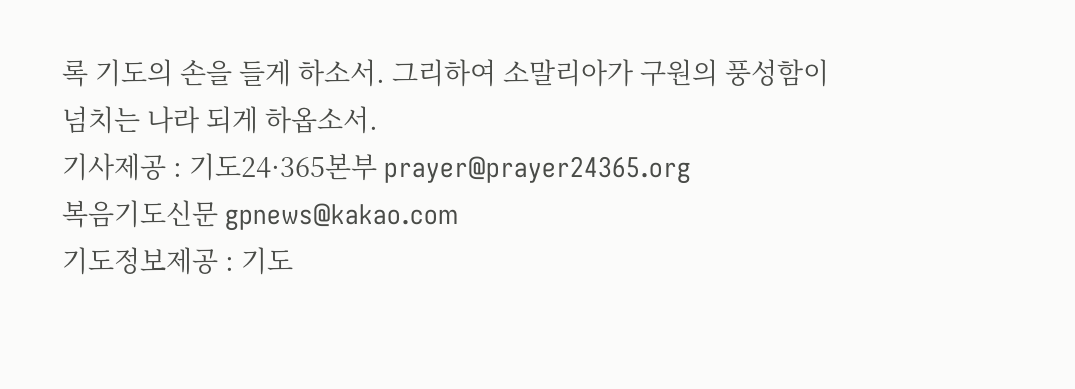록 기도의 손을 들게 하소서. 그리하여 소말리아가 구원의 풍성함이 넘치는 나라 되게 하옵소서.
기사제공 : 기도24·365본부 prayer@prayer24365.org
복음기도신문 gpnews@kakao.com
기도정보제공 : 기도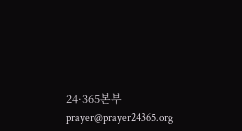24·365본부 prayer@prayer24365.org